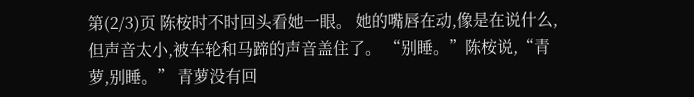第(2/3)页 陈桉时不时回头看她一眼。 她的嘴唇在动,像是在说什么,但声音太小,被车轮和马蹄的声音盖住了。 “别睡。”陈桉说,“青萝,别睡。” 青萝没有回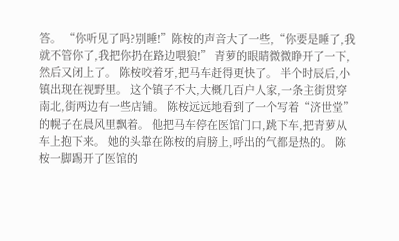答。 “你听见了吗?别睡!”陈桉的声音大了一些,“你要是睡了,我就不管你了,我把你扔在路边喂狼!” 青萝的眼睛微微睁开了一下,然后又闭上了。 陈桉咬着牙,把马车赶得更快了。 半个时辰后,小镇出现在视野里。 这个镇子不大,大概几百户人家,一条主街贯穿南北,街两边有一些店铺。 陈桉远远地看到了一个写着“济世堂”的幌子在晨风里飘着。 他把马车停在医馆门口,跳下车,把青萝从车上抱下来。 她的头靠在陈桉的肩膀上,呼出的气都是热的。 陈桉一脚踢开了医馆的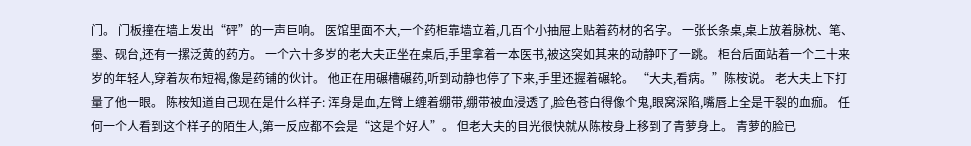门。 门板撞在墙上发出“砰”的一声巨响。 医馆里面不大,一个药柜靠墙立着,几百个小抽屉上贴着药材的名字。 一张长条桌,桌上放着脉枕、笔、墨、砚台,还有一摞泛黄的药方。 一个六十多岁的老大夫正坐在桌后,手里拿着一本医书,被这突如其来的动静吓了一跳。 柜台后面站着一个二十来岁的年轻人,穿着灰布短褐,像是药铺的伙计。 他正在用碾槽碾药,听到动静也停了下来,手里还握着碾轮。 “大夫,看病。”陈桉说。 老大夫上下打量了他一眼。 陈桉知道自己现在是什么样子: 浑身是血,左臂上缠着绷带,绷带被血浸透了,脸色苍白得像个鬼,眼窝深陷,嘴唇上全是干裂的血痂。 任何一个人看到这个样子的陌生人,第一反应都不会是“这是个好人”。 但老大夫的目光很快就从陈桉身上移到了青萝身上。 青萝的脸已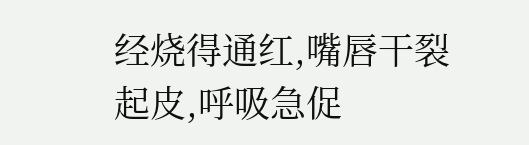经烧得通红,嘴唇干裂起皮,呼吸急促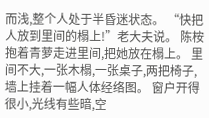而浅,整个人处于半昏迷状态。 “快把人放到里间的榻上!”老大夫说。 陈桉抱着青萝走进里间,把她放在榻上。 里间不大,一张木榻,一张桌子,两把椅子,墙上挂着一幅人体经络图。 窗户开得很小,光线有些暗,空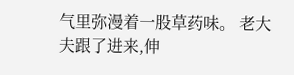气里弥漫着一股草药味。 老大夫跟了进来,伸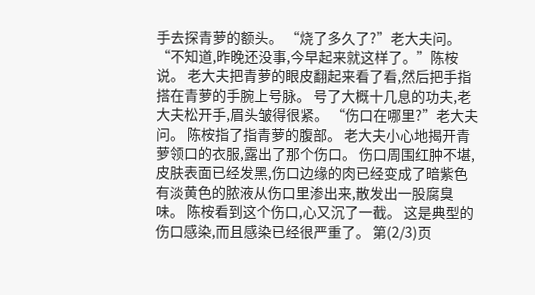手去探青萝的额头。 “烧了多久了?”老大夫问。 “不知道,昨晚还没事,今早起来就这样了。”陈桉说。 老大夫把青萝的眼皮翻起来看了看,然后把手指搭在青萝的手腕上号脉。 号了大概十几息的功夫,老大夫松开手,眉头皱得很紧。 “伤口在哪里?”老大夫问。 陈桉指了指青萝的腹部。 老大夫小心地揭开青萝领口的衣服,露出了那个伤口。 伤口周围红肿不堪,皮肤表面已经发黑,伤口边缘的肉已经变成了暗紫色 有淡黄色的脓液从伤口里渗出来,散发出一股腐臭味。 陈桉看到这个伤口,心又沉了一截。 这是典型的伤口感染,而且感染已经很严重了。 第(2/3)页